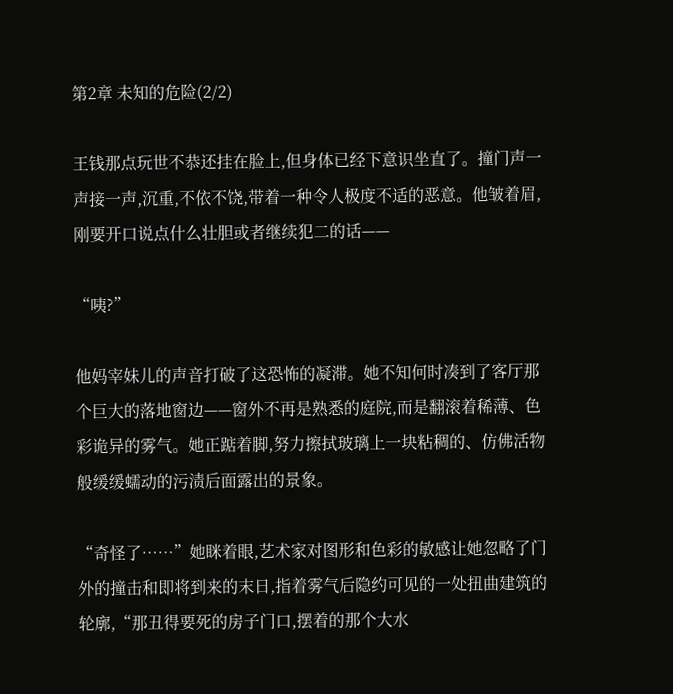第2章 未知的危险(2/2)

王钱那点玩世不恭还挂在脸上,但身体已经下意识坐直了。撞门声一声接一声,沉重,不依不饶,带着一种令人极度不适的恶意。他皱着眉,刚要开口说点什么壮胆或者继续犯二的话——

“咦?”

他妈宰妹儿的声音打破了这恐怖的凝滞。她不知何时凑到了客厅那个巨大的落地窗边——窗外不再是熟悉的庭院,而是翻滚着稀薄、色彩诡异的雾气。她正踮着脚,努力擦拭玻璃上一块粘稠的、仿佛活物般缓缓蠕动的污渍后面露出的景象。

“奇怪了……”她眯着眼,艺术家对图形和色彩的敏感让她忽略了门外的撞击和即将到来的末日,指着雾气后隐约可见的一处扭曲建筑的轮廓,“那丑得要死的房子门口,摆着的那个大水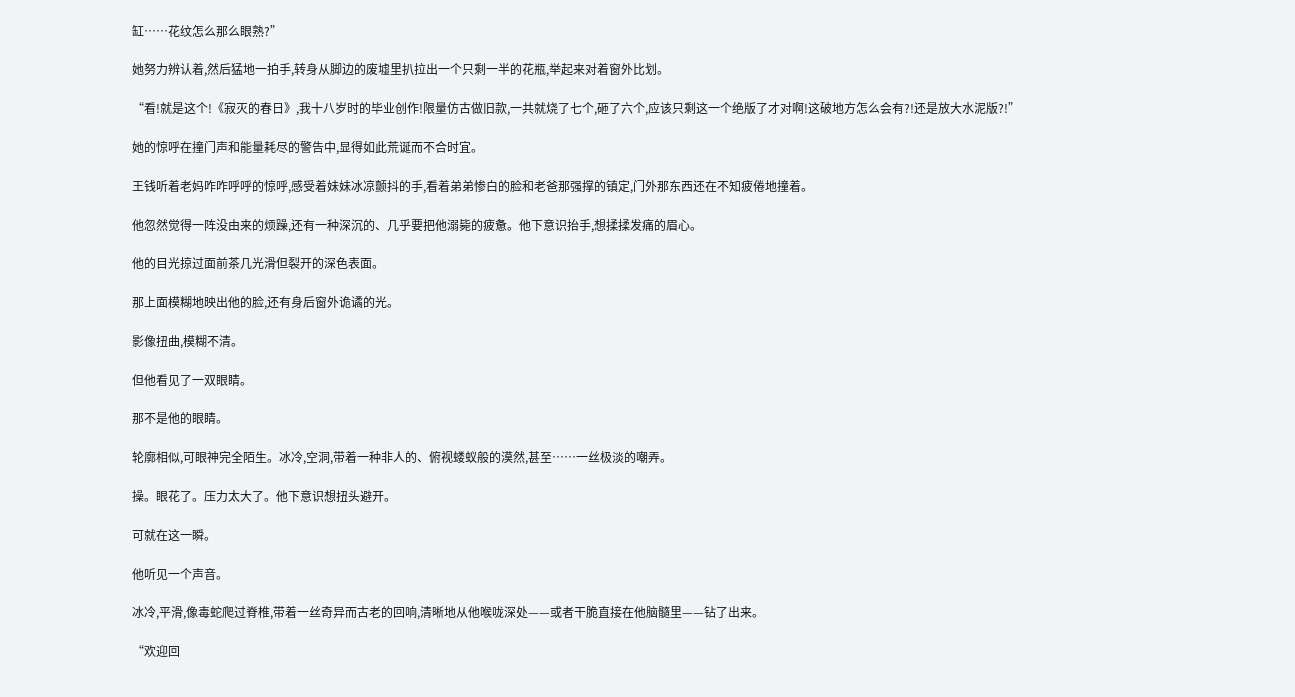缸……花纹怎么那么眼熟?”

她努力辨认着,然后猛地一拍手,转身从脚边的废墟里扒拉出一个只剩一半的花瓶,举起来对着窗外比划。

“看!就是这个!《寂灭的春日》,我十八岁时的毕业创作!限量仿古做旧款,一共就烧了七个,砸了六个,应该只剩这一个绝版了才对啊!这破地方怎么会有?!还是放大水泥版?!”

她的惊呼在撞门声和能量耗尽的警告中,显得如此荒诞而不合时宜。

王钱听着老妈咋咋呼呼的惊呼,感受着妹妹冰凉颤抖的手,看着弟弟惨白的脸和老爸那强撑的镇定,门外那东西还在不知疲倦地撞着。

他忽然觉得一阵没由来的烦躁,还有一种深沉的、几乎要把他溺毙的疲惫。他下意识抬手,想揉揉发痛的眉心。

他的目光掠过面前茶几光滑但裂开的深色表面。

那上面模糊地映出他的脸,还有身后窗外诡谲的光。

影像扭曲,模糊不清。

但他看见了一双眼睛。

那不是他的眼睛。

轮廓相似,可眼神完全陌生。冰冷,空洞,带着一种非人的、俯视蝼蚁般的漠然,甚至……一丝极淡的嘲弄。

操。眼花了。压力太大了。他下意识想扭头避开。

可就在这一瞬。

他听见一个声音。

冰冷,平滑,像毒蛇爬过脊椎,带着一丝奇异而古老的回响,清晰地从他喉咙深处——或者干脆直接在他脑髓里——钻了出来。

“欢迎回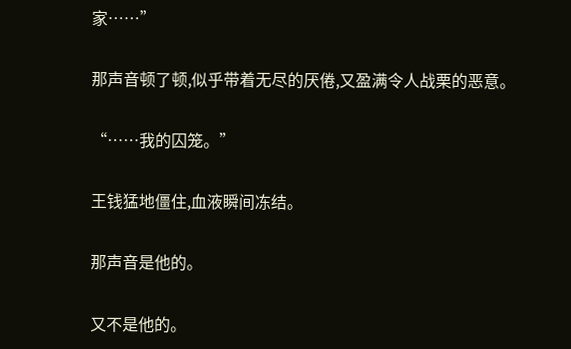家……”

那声音顿了顿,似乎带着无尽的厌倦,又盈满令人战栗的恶意。

“……我的囚笼。”

王钱猛地僵住,血液瞬间冻结。

那声音是他的。

又不是他的。